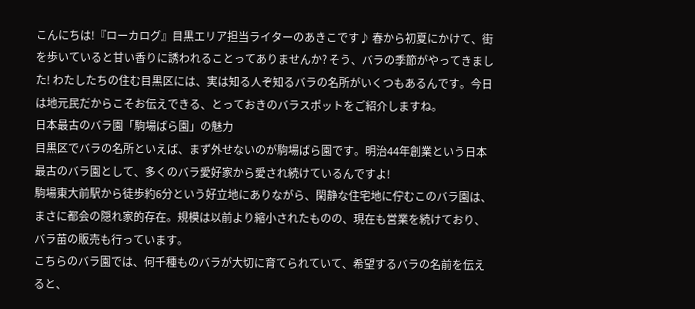こんにちは!『ローカログ』目黒エリア担当ライターのあきこです♪ 春から初夏にかけて、街を歩いていると甘い香りに誘われることってありませんか? そう、バラの季節がやってきました! わたしたちの住む目黒区には、実は知る人ぞ知るバラの名所がいくつもあるんです。今日は地元民だからこそお伝えできる、とっておきのバラスポットをご紹介しますね。
日本最古のバラ園「駒場ばら園」の魅力
目黒区でバラの名所といえば、まず外せないのが駒場ばら園です。明治44年創業という日本最古のバラ園として、多くのバラ愛好家から愛され続けているんですよ!
駒場東大前駅から徒歩約6分という好立地にありながら、閑静な住宅地に佇むこのバラ園は、まさに都会の隠れ家的存在。規模は以前より縮小されたものの、現在も営業を続けており、バラ苗の販売も行っています。
こちらのバラ園では、何千種ものバラが大切に育てられていて、希望するバラの名前を伝えると、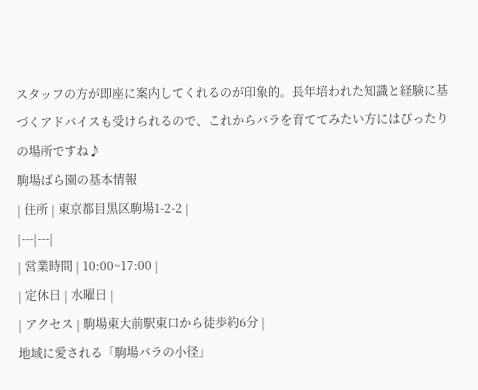スタッフの方が即座に案内してくれるのが印象的。長年培われた知識と経験に基づくアドバイスも受けられるので、これからバラを育ててみたい方にはぴったりの場所ですね♪
駒場ばら園の基本情報
| 住所 | 東京都目黒区駒場1-2-2 |
|---|---|
| 営業時間 | 10:00~17:00 |
| 定休日 | 水曜日 |
| アクセス | 駒場東大前駅東口から徒歩約6分 |
地域に愛される「駒場バラの小径」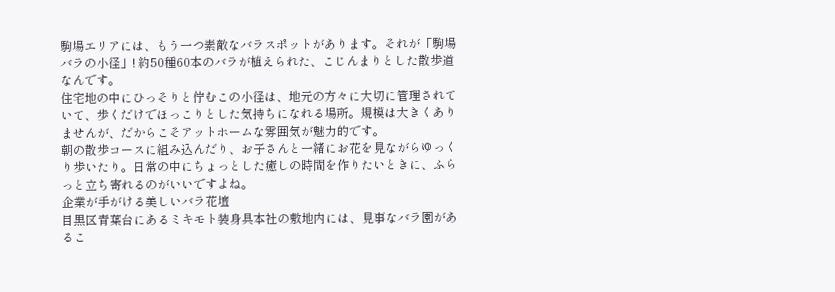駒場エリアには、もう一つ素敵なバラスポットがあります。それが「駒場バラの小径」! 約50種60本のバラが植えられた、こじんまりとした散歩道なんです。
住宅地の中にひっそりと佇むこの小径は、地元の方々に大切に管理されていて、歩くだけでほっこりとした気持ちになれる場所。規模は大きくありませんが、だからこそアットホームな雰囲気が魅力的です。
朝の散歩コースに組み込んだり、お子さんと一緒にお花を見ながらゆっくり歩いたり。日常の中にちょっとした癒しの時間を作りたいときに、ふらっと立ち寄れるのがいいですよね。
企業が手がける美しいバラ花壇
目黒区青葉台にあるミキモト装身具本社の敷地内には、見事なバラ園があるこ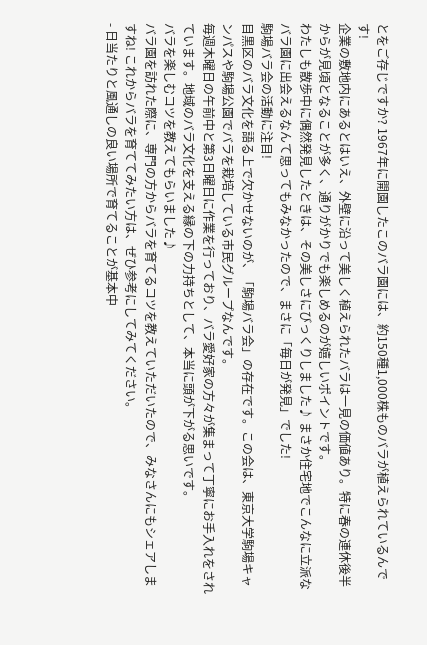とをご存じですか? 1967年に開園したこのバラ園には、約150種1,000株ものバラが植えられているんです!
企業の敷地内にあるとはいえ、外壁に沿って美しく植えられたバラは一見の価値あり。特に春の連休後半からが見頃となることが多く、通りがかりでも楽しめるのが嬉しいポイントです。
わたしも散歩中に偶然発見したときは、その美しさにびっくりしました♪ まさか住宅地でこんなに立派なバラ園に出会えるなんて思ってもみなかったので、まさに「毎日が発見」でした!
駒場バラ会の活動に注目!
目黒区のバラ文化を語る上で欠かせないのが、「駒場バラ会」の存在です。この会は、東京大学駒場キャンパスや駒場公園でバラを栽培している市民グループなんです。
毎週木曜日の午前中と第3日曜日に作業を行っており、バラ愛好家の方々が集まって丁寧にお手入れをされています。地域のバラ文化を支える縁の下の力持ちとして、本当に頭が下がる思いです。
バラを楽しむコツを教えてもらいました♪
バラ園を訪れた際に、専門の方からバラを育てるコツを教えていただいたので、みなさんにもシェアしますね! これからバラを育ててみたい方は、ぜひ参考にしてみてください。
- 日当たりと風通しの良い場所で育てることが基本中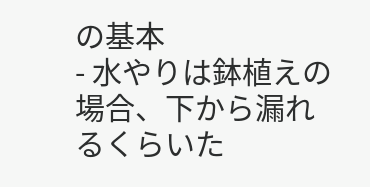の基本
- 水やりは鉢植えの場合、下から漏れるくらいた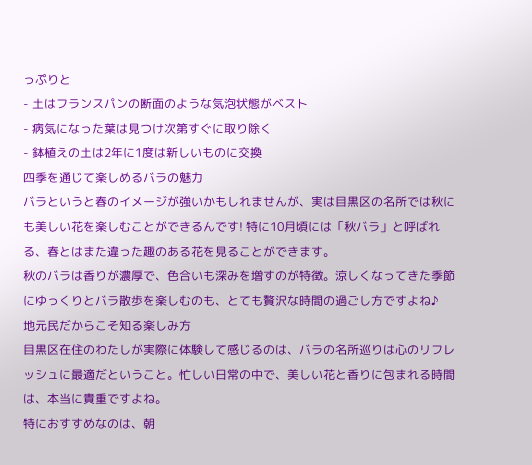っぷりと
- 土はフランスパンの断面のような気泡状態がベスト
- 病気になった葉は見つけ次第すぐに取り除く
- 鉢植えの土は2年に1度は新しいものに交換
四季を通じて楽しめるバラの魅力
バラというと春のイメージが強いかもしれませんが、実は目黒区の名所では秋にも美しい花を楽しむことができるんです! 特に10月頃には「秋バラ」と呼ばれる、春とはまた違った趣のある花を見ることができます。
秋のバラは香りが濃厚で、色合いも深みを増すのが特徴。涼しくなってきた季節にゆっくりとバラ散歩を楽しむのも、とても贅沢な時間の過ごし方ですよね♪
地元民だからこそ知る楽しみ方
目黒区在住のわたしが実際に体験して感じるのは、バラの名所巡りは心のリフレッシュに最適だということ。忙しい日常の中で、美しい花と香りに包まれる時間は、本当に貴重ですよね。
特におすすめなのは、朝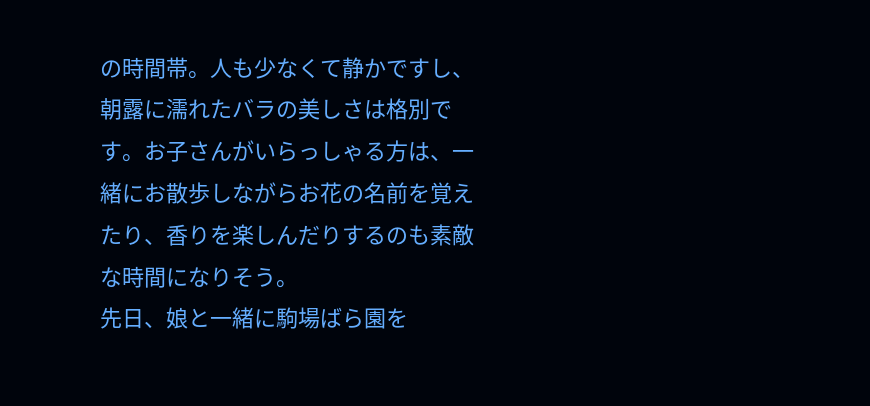の時間帯。人も少なくて静かですし、朝露に濡れたバラの美しさは格別です。お子さんがいらっしゃる方は、一緒にお散歩しながらお花の名前を覚えたり、香りを楽しんだりするのも素敵な時間になりそう。
先日、娘と一緒に駒場ばら園を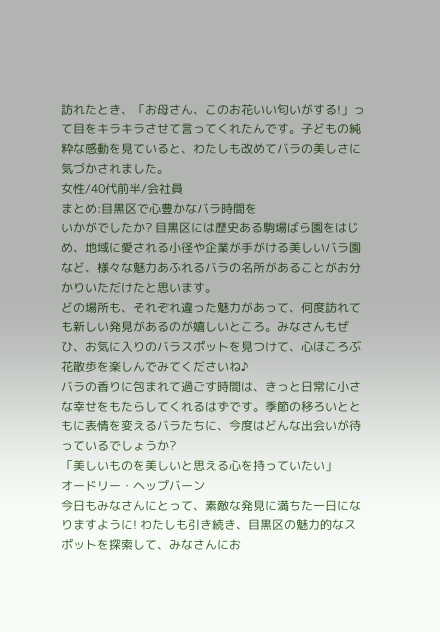訪れたとき、「お母さん、このお花いい匂いがする!」って目をキラキラさせて言ってくれたんです。子どもの純粋な感動を見ていると、わたしも改めてバラの美しさに気づかされました。
女性/40代前半/会社員
まとめ:目黒区で心豊かなバラ時間を
いかがでしたか? 目黒区には歴史ある駒場ばら園をはじめ、地域に愛される小径や企業が手がける美しいバラ園など、様々な魅力あふれるバラの名所があることがお分かりいただけたと思います。
どの場所も、それぞれ違った魅力があって、何度訪れても新しい発見があるのが嬉しいところ。みなさんもぜひ、お気に入りのバラスポットを見つけて、心ほころぶ花散歩を楽しんでみてくださいね♪
バラの香りに包まれて過ごす時間は、きっと日常に小さな幸せをもたらしてくれるはずです。季節の移ろいとともに表情を変えるバラたちに、今度はどんな出会いが待っているでしょうか?
「美しいものを美しいと思える心を持っていたい」
オードリー・ヘップバーン
今日もみなさんにとって、素敵な発見に満ちた一日になりますように! わたしも引き続き、目黒区の魅力的なスポットを探索して、みなさんにお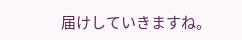届けしていきますね。